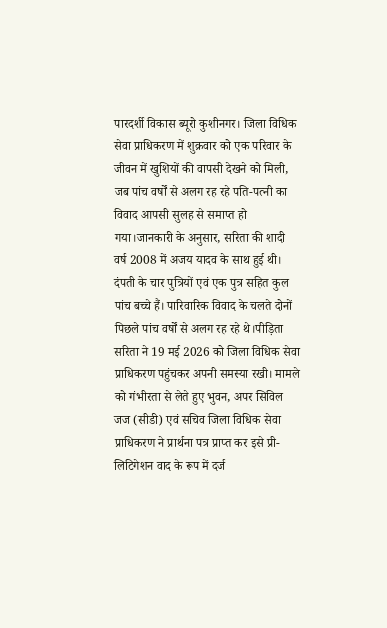पारदर्शी विकास ब्यूरो कुशीनगर। जिला विधिक सेवा प्राधिकरण में शुक्रवार को एक परिवार के जीवन में खुशियों की वापसी देखने को मिली, जब पांच वर्षों से अलग रह रहे पति-पत्नी का विवाद आपसी सुलह से समाप्त हो गया।जानकारी के अनुसार, सरिता की शादी वर्ष 2008 में अजय यादव के साथ हुई थी। दंपती के चार पुत्रियों एवं एक पुत्र सहित कुल पांच बच्चे हैं। पारिवारिक विवाद के चलते दोनों पिछले पांच वर्षों से अलग रह रहे थे।पीड़िता सरिता ने 19 मई 2026 को जिला विधिक सेवा प्राधिकरण पहुंचकर अपनी समस्या रखी। मामले को गंभीरता से लेते हुए भुवन, अपर सिविल जज (सीडी) एवं सचिव जिला विधिक सेवा प्राधिकरण ने प्रार्थना पत्र प्राप्त कर इसे प्री-लिटिगेशन वाद के रूप में दर्ज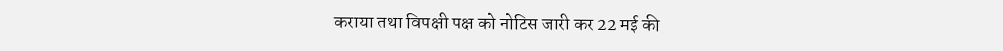कराया तथा विपक्षी पक्ष को नोटिस जारी कर 22 मई की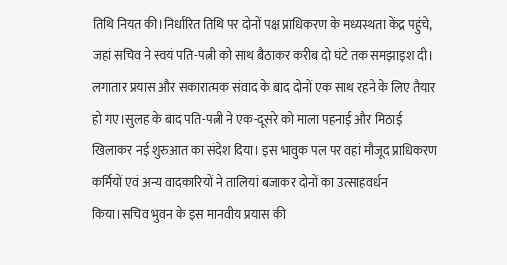तिथि नियत की।निर्धारित तिथि पर दोनों पक्ष प्राधिकरण के मध्यस्थता केंद्र पहुंचे, जहां सचिव ने स्वयं पति-पत्नी को साथ बैठाकर करीब दो घंटे तक समझाइश दी। लगातार प्रयास और सकारात्मक संवाद के बाद दोनों एक साथ रहने के लिए तैयार हो गए।सुलह के बाद पति-पत्नी ने एक-दूसरे को माला पहनाई और मिठाई खिलाकर नई शुरुआत का संदेश दिया। इस भावुक पल पर वहां मौजूद प्राधिकरण कर्मियों एवं अन्य वादकारियों ने तालियां बजाकर दोनों का उत्साहवर्धन किया।सचिव भुवन के इस मानवीय प्रयास की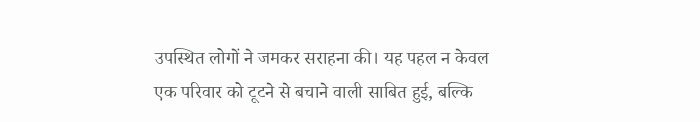उपस्थित लोगों ने जमकर सराहना की। यह पहल न केवल एक परिवार को टूटने से बचाने वाली साबित हुई, बल्कि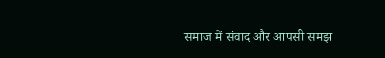समाज में संवाद और आपसी समझ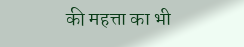की महत्ता का भी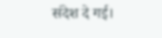संदेश दे गई।